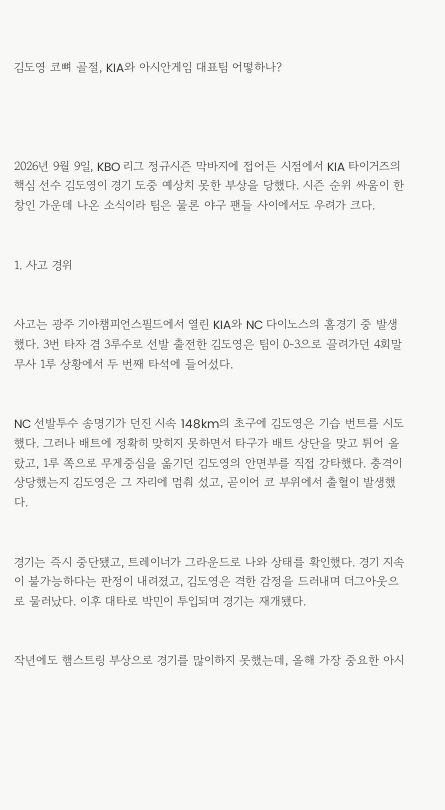김도영 코뼈 골절, KIA와 아시안게임 대표팀 어떻하나?




2026년 9월 9일, KBO 리그 정규시즌 막바지에 접어든 시점에서 KIA 타이거즈의 핵심 선수 김도영이 경기 도중 예상치 못한 부상을 당했다. 시즌 순위 싸움이 한창인 가운데 나온 소식이라 팀은 물론 야구 팬들 사이에서도 우려가 크다.


1. 사고 경위


사고는 광주 기아챔피언스필드에서 열린 KIA와 NC 다이노스의 홈경기 중 발생했다. 3번 타자 겸 3루수로 선발 출전한 김도영은 팀이 0-3으로 끌려가던 4회말 무사 1루 상황에서 두 번째 타석에 들어섰다.


NC 선발투수 송명기가 던진 시속 148km의 초구에 김도영은 기습 번트를 시도했다. 그러나 배트에 정확히 맞히지 못하면서 타구가 배트 상단을 맞고 튀어 올랐고, 1루 쪽으로 무게중심을 옮기던 김도영의 안면부를 직접 강타했다. 충격이 상당했는지 김도영은 그 자리에 멈춰 섰고, 곧이어 코 부위에서 출혈이 발생했다.


경기는 즉시 중단됐고, 트레이너가 그라운드로 나와 상태를 확인했다. 경기 지속이 불가능하다는 판정이 내려졌고, 김도영은 격한 감정을 드러내며 더그아웃으로 물러났다. 이후 대타로 박민이 투입되며 경기는 재개됐다.


작년에도 햄스트링 부상으로 경기를 많이하지 못했는데, 올해 가장 중요한 아시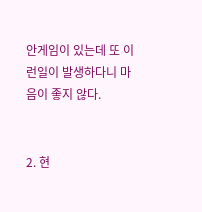안게임이 있는데 또 이런일이 발생하다니 마음이 좋지 않다.


2. 현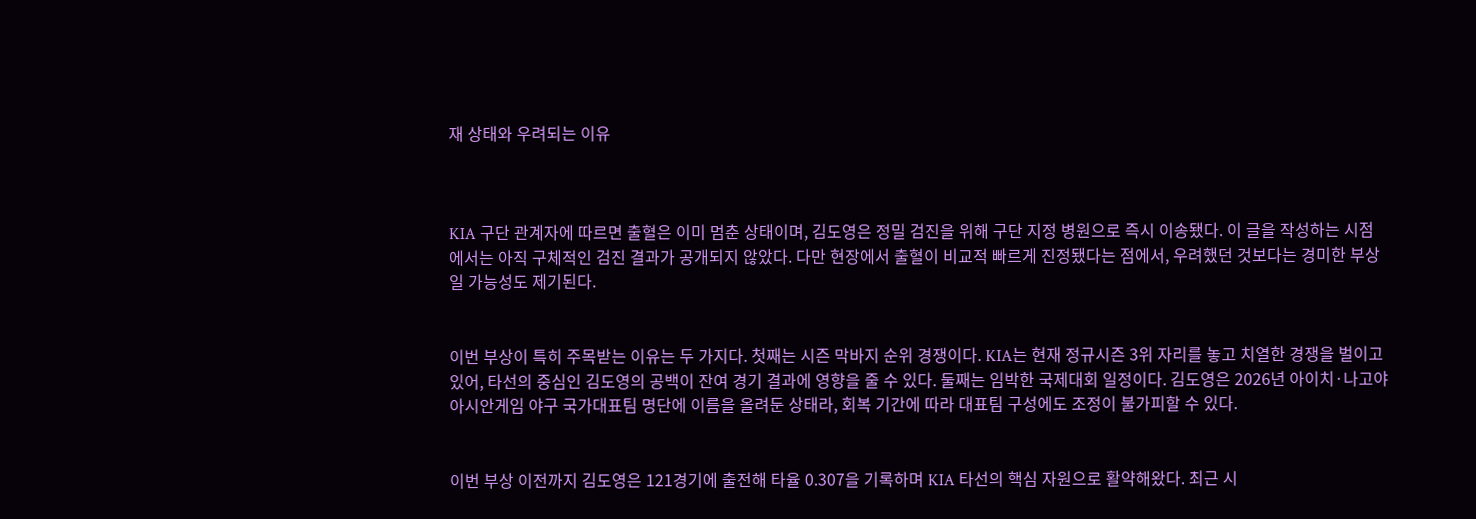재 상태와 우려되는 이유



KIA 구단 관계자에 따르면 출혈은 이미 멈춘 상태이며, 김도영은 정밀 검진을 위해 구단 지정 병원으로 즉시 이송됐다. 이 글을 작성하는 시점에서는 아직 구체적인 검진 결과가 공개되지 않았다. 다만 현장에서 출혈이 비교적 빠르게 진정됐다는 점에서, 우려했던 것보다는 경미한 부상일 가능성도 제기된다.


이번 부상이 특히 주목받는 이유는 두 가지다. 첫째는 시즌 막바지 순위 경쟁이다. KIA는 현재 정규시즌 3위 자리를 놓고 치열한 경쟁을 벌이고 있어, 타선의 중심인 김도영의 공백이 잔여 경기 결과에 영향을 줄 수 있다. 둘째는 임박한 국제대회 일정이다. 김도영은 2026년 아이치·나고야 아시안게임 야구 국가대표팀 명단에 이름을 올려둔 상태라, 회복 기간에 따라 대표팀 구성에도 조정이 불가피할 수 있다.


이번 부상 이전까지 김도영은 121경기에 출전해 타율 0.307을 기록하며 KIA 타선의 핵심 자원으로 활약해왔다. 최근 시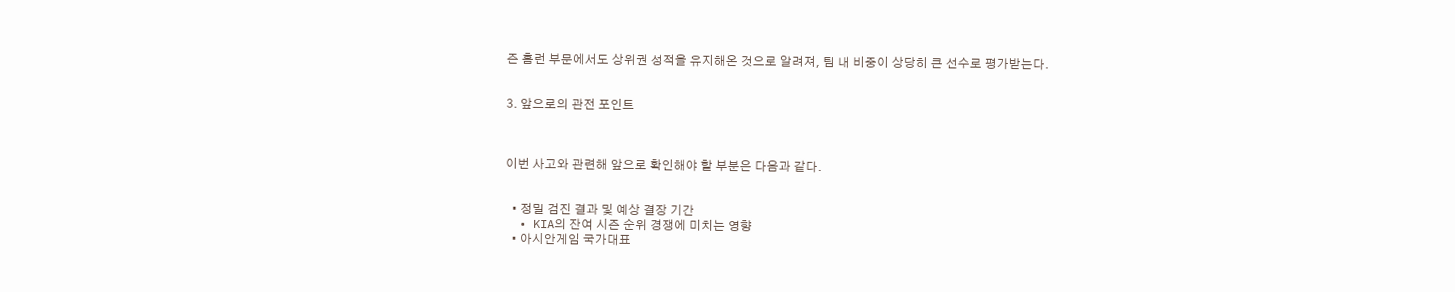즌 홈런 부문에서도 상위권 성적을 유지해온 것으로 알려져, 팀 내 비중이 상당히 큰 선수로 평가받는다.


3. 앞으로의 관전 포인트



이번 사고와 관련해 앞으로 확인해야 할 부분은 다음과 같다.


  • 정밀 검진 결과 및 예상 결장 기간
  • KIA의 잔여 시즌 순위 경쟁에 미치는 영향
  • 아시안게임 국가대표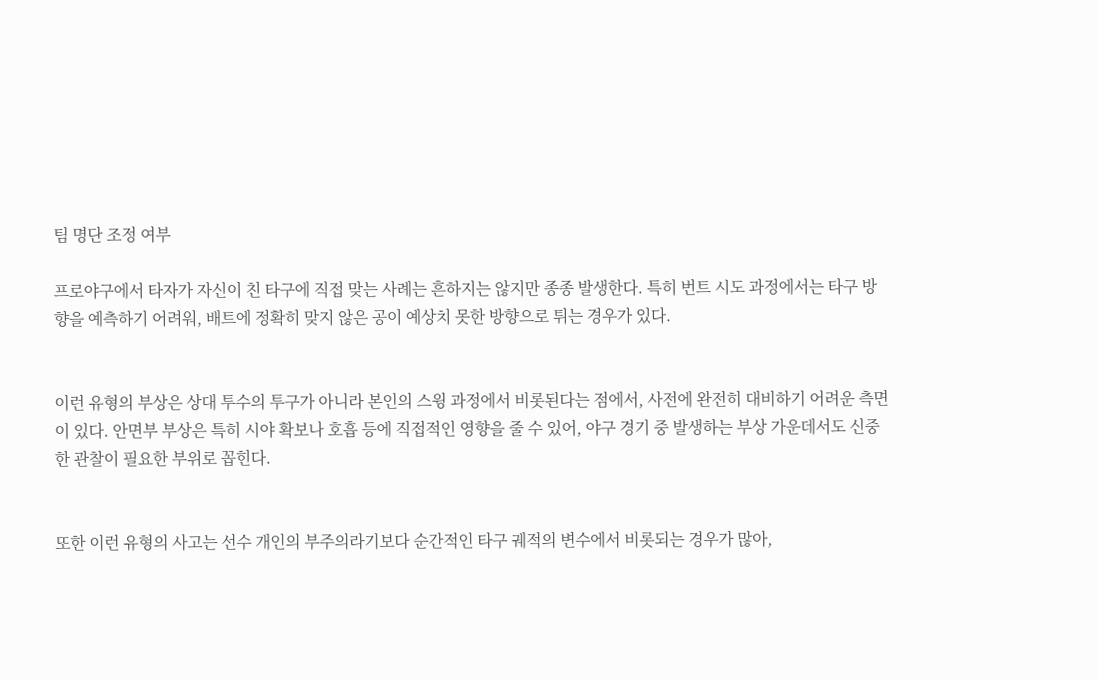팀 명단 조정 여부

프로야구에서 타자가 자신이 친 타구에 직접 맞는 사례는 흔하지는 않지만 종종 발생한다. 특히 번트 시도 과정에서는 타구 방향을 예측하기 어려워, 배트에 정확히 맞지 않은 공이 예상치 못한 방향으로 튀는 경우가 있다.


이런 유형의 부상은 상대 투수의 투구가 아니라 본인의 스윙 과정에서 비롯된다는 점에서, 사전에 완전히 대비하기 어려운 측면이 있다. 안면부 부상은 특히 시야 확보나 호흡 등에 직접적인 영향을 줄 수 있어, 야구 경기 중 발생하는 부상 가운데서도 신중한 관찰이 필요한 부위로 꼽힌다.


또한 이런 유형의 사고는 선수 개인의 부주의라기보다 순간적인 타구 궤적의 변수에서 비롯되는 경우가 많아,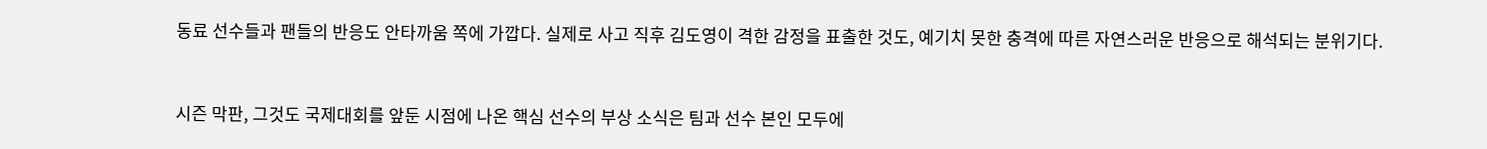동료 선수들과 팬들의 반응도 안타까움 쪽에 가깝다. 실제로 사고 직후 김도영이 격한 감정을 표출한 것도, 예기치 못한 충격에 따른 자연스러운 반응으로 해석되는 분위기다.


시즌 막판, 그것도 국제대회를 앞둔 시점에 나온 핵심 선수의 부상 소식은 팀과 선수 본인 모두에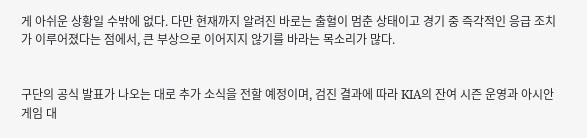게 아쉬운 상황일 수밖에 없다. 다만 현재까지 알려진 바로는 출혈이 멈춘 상태이고 경기 중 즉각적인 응급 조치가 이루어졌다는 점에서, 큰 부상으로 이어지지 않기를 바라는 목소리가 많다.


구단의 공식 발표가 나오는 대로 추가 소식을 전할 예정이며, 검진 결과에 따라 KIA의 잔여 시즌 운영과 아시안게임 대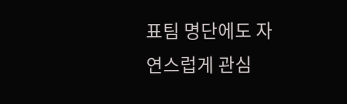표팀 명단에도 자연스럽게 관심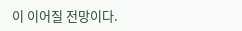이 이어질 전망이다.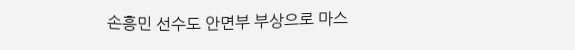손흥민 선수도 안면부 부상으로 마스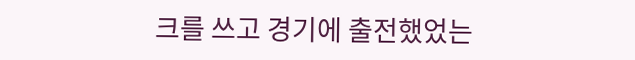크를 쓰고 경기에 출전했었는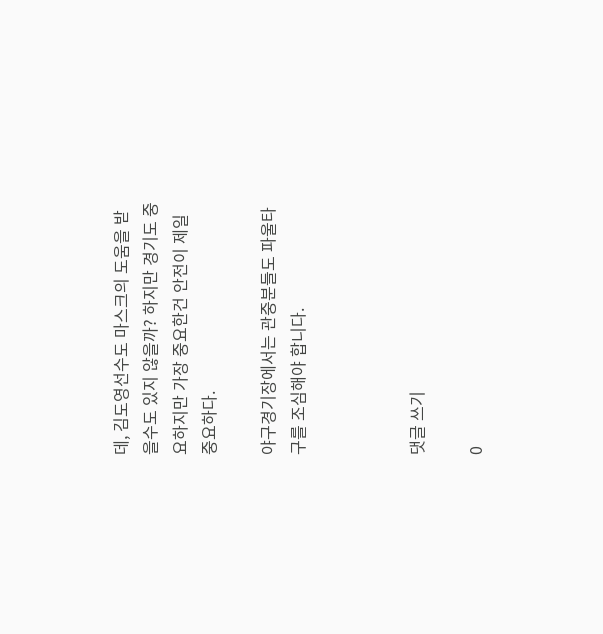데, 김도영선수도 마스크의 도움을 받을수도 있지 않을까? 하지만 경기도 중요하지만 가장 중요한건 안전이 제일 중요하다.

야구경기장에서는 관중분들도 파울타구를 조심해야 합니다.



댓글 쓰기

0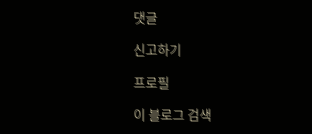댓글

신고하기

프로필

이 블로그 검색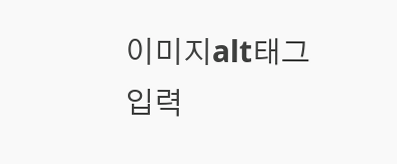이미지alt태그 입력